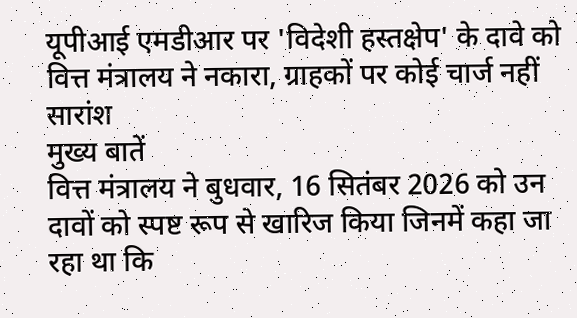यूपीआई एमडीआर पर 'विदेशी हस्तक्षेप' के दावे को वित्त मंत्रालय ने नकारा, ग्राहकों पर कोई चार्ज नहीं
सारांश
मुख्य बातें
वित्त मंत्रालय ने बुधवार, 16 सितंबर 2026 को उन दावों को स्पष्ट रूप से खारिज किया जिनमें कहा जा रहा था कि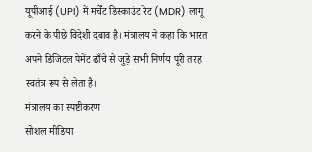यूपीआई (UPI) में मर्चेंट डिस्काउंट रेट (MDR) लागू करने के पीछे विदेशी दबाव है। मंत्रालय ने कहा कि भारत अपने डिजिटल पेमेंट ढाँचे से जुड़े सभी निर्णय पूरी तरह स्वतंत्र रूप से लेता है।
मंत्रालय का स्पष्टीकरण
सोशल मीडिया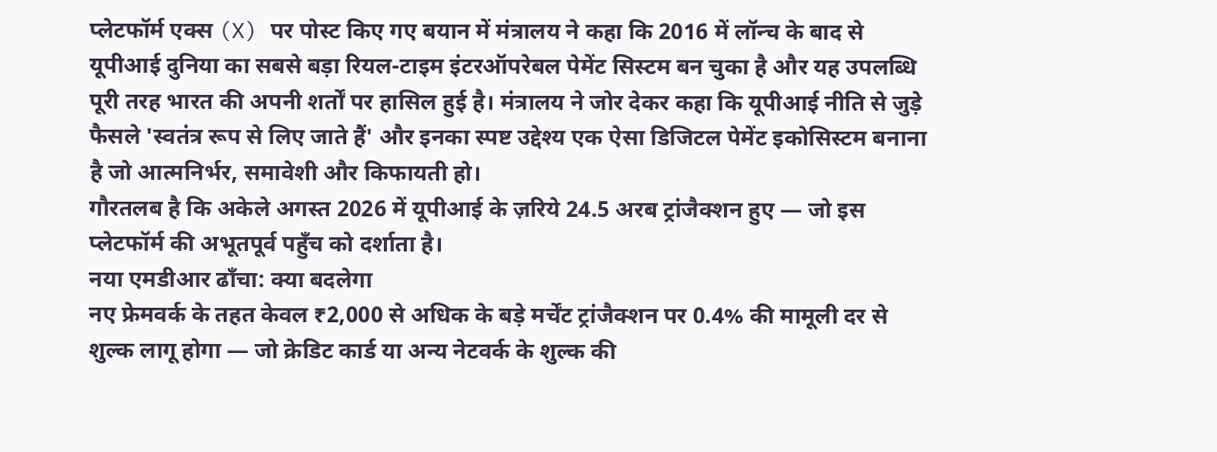प्लेटफॉर्म एक्स (X) पर पोस्ट किए गए बयान में मंत्रालय ने कहा कि 2016 में लॉन्च के बाद से यूपीआई दुनिया का सबसे बड़ा रियल-टाइम इंटरऑपरेबल पेमेंट सिस्टम बन चुका है और यह उपलब्धि पूरी तरह भारत की अपनी शर्तों पर हासिल हुई है। मंत्रालय ने जोर देकर कहा कि यूपीआई नीति से जुड़े फैसले 'स्वतंत्र रूप से लिए जाते हैं' और इनका स्पष्ट उद्देश्य एक ऐसा डिजिटल पेमेंट इकोसिस्टम बनाना है जो आत्मनिर्भर, समावेशी और किफायती हो।
गौरतलब है कि अकेले अगस्त 2026 में यूपीआई के ज़रिये 24.5 अरब ट्रांजैक्शन हुए — जो इस प्लेटफॉर्म की अभूतपूर्व पहुँच को दर्शाता है।
नया एमडीआर ढाँचा: क्या बदलेगा
नए फ्रेमवर्क के तहत केवल ₹2,000 से अधिक के बड़े मर्चेंट ट्रांजैक्शन पर 0.4% की मामूली दर से शुल्क लागू होगा — जो क्रेडिट कार्ड या अन्य नेटवर्क के शुल्क की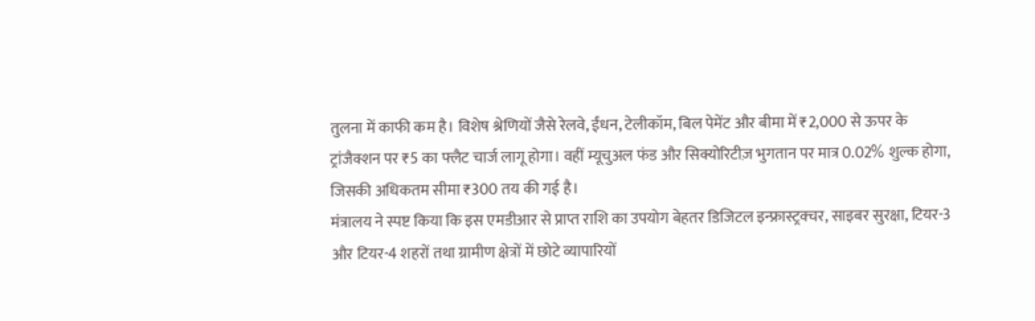तुलना में काफी कम है। विशेष श्रेणियों जैसे रेलवे, ईंधन, टेलीकॉम, बिल पेमेंट और बीमा में ₹2,000 से ऊपर के ट्रांजैक्शन पर ₹5 का फ्लैट चार्ज लागू होगा। वहीं म्यूचुअल फंड और सिक्योरिटीज़ भुगतान पर मात्र 0.02% शुल्क होगा, जिसकी अधिकतम सीमा ₹300 तय की गई है।
मंत्रालय ने स्पष्ट किया कि इस एमडीआर से प्राप्त राशि का उपयोग बेहतर डिजिटल इन्फ्रास्ट्रक्चर, साइबर सुरक्षा, टियर-3 और टियर-4 शहरों तथा ग्रामीण क्षेत्रों में छोटे व्यापारियों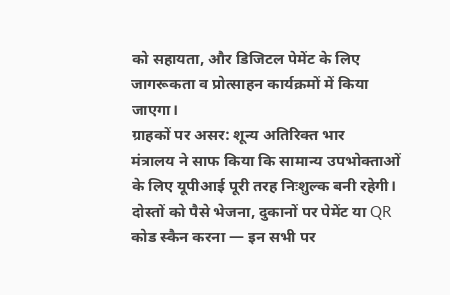को सहायता, और डिजिटल पेमेंट के लिए जागरूकता व प्रोत्साहन कार्यक्रमों में किया जाएगा।
ग्राहकों पर असर: शून्य अतिरिक्त भार
मंत्रालय ने साफ किया कि सामान्य उपभोक्ताओं के लिए यूपीआई पूरी तरह निःशुल्क बनी रहेगी। दोस्तों को पैसे भेजना, दुकानों पर पेमेंट या QR कोड स्कैन करना — इन सभी पर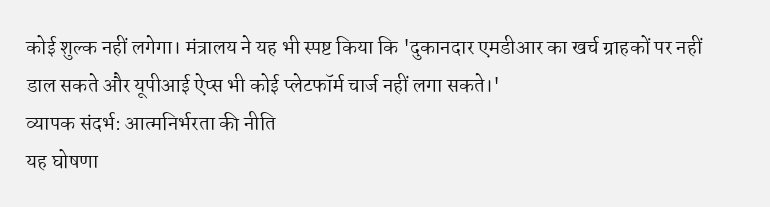कोई शुल्क नहीं लगेगा। मंत्रालय ने यह भी स्पष्ट किया कि 'दुकानदार एमडीआर का खर्च ग्राहकों पर नहीं डाल सकते और यूपीआई ऐप्स भी कोई प्लेटफॉर्म चार्ज नहीं लगा सकते।'
व्यापक संदर्भ: आत्मनिर्भरता की नीति
यह घोषणा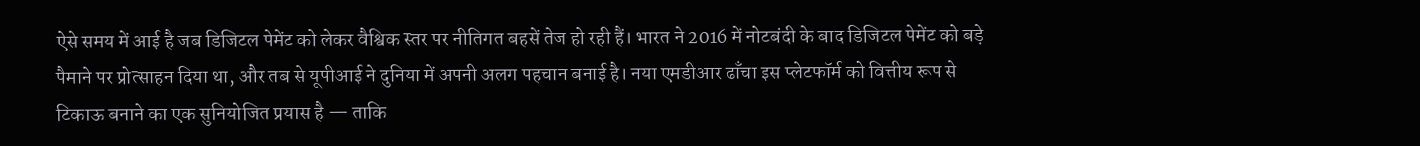ऐसे समय में आई है जब डिजिटल पेमेंट को लेकर वैश्विक स्तर पर नीतिगत बहसें तेज हो रही हैं। भारत ने 2016 में नोटबंदी के बाद डिजिटल पेमेंट को बड़े पैमाने पर प्रोत्साहन दिया था, और तब से यूपीआई ने दुनिया में अपनी अलग पहचान बनाई है। नया एमडीआर ढाँचा इस प्लेटफॉर्म को वित्तीय रूप से टिकाऊ बनाने का एक सुनियोजित प्रयास है — ताकि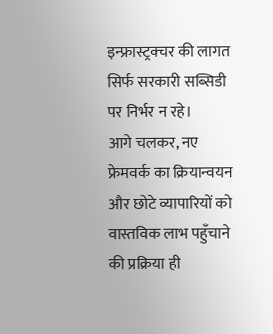इन्फ्रास्ट्रक्चर की लागत सिर्फ सरकारी सब्सिडी पर निर्भर न रहे।
आगे चलकर, नए फ्रेमवर्क का क्रियान्वयन और छोटे व्यापारियों को वास्तविक लाभ पहुँचाने की प्रक्रिया ही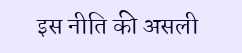इस नीति की असली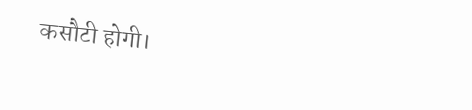कसौटी होगी।